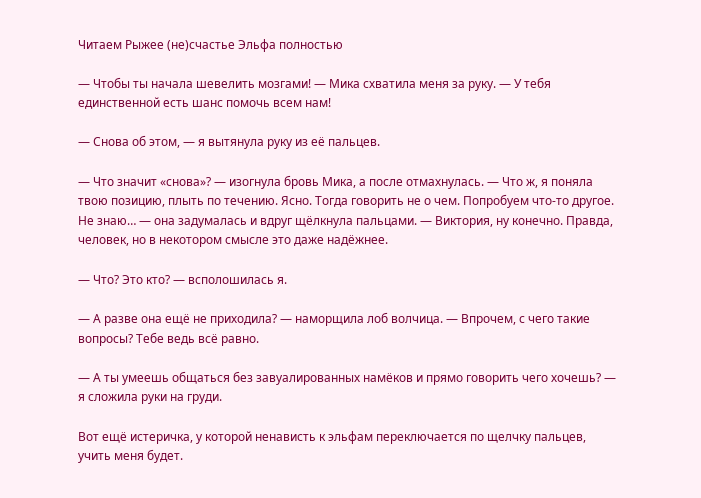Читаем Рыжее (не)счастье Эльфа полностью

— Чтобы ты начала шевелить мозгами! — Мика схватила меня за руку. — У тебя единственной есть шанс помочь всем нам!

— Снова об этом, — я вытянула руку из её пальцев.

— Что значит «снова»? — изогнула бровь Мика, а после отмахнулась. — Что ж, я поняла твою позицию, плыть по течению. Ясно. Тогда говорить не о чем. Попробуем что-то другое. Не знаю… — она задумалась и вдруг щёлкнула пальцами. — Виктория, ну конечно. Правда, человек, но в некотором смысле это даже надёжнее.

— Что? Это кто? — всполошилась я.

— А разве она ещё не приходила? — наморщила лоб волчица. — Впрочем, с чего такие вопросы? Тебе ведь всё равно.

— А ты умеешь общаться без завуалированных намёков и прямо говорить чего хочешь? — я сложила руки на груди.

Вот ещё истеричка, у которой ненависть к эльфам переключается по щелчку пальцев, учить меня будет.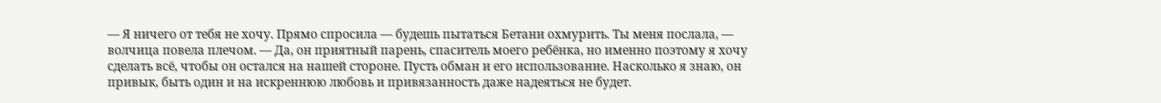— Я ничего от тебя не хочу. Прямо спросила — будешь пытаться Бетани охмурить. Ты меня послала, — волчица повела плечом. — Да, он приятный парень, спаситель моего ребёнка, но именно поэтому я хочу сделать всё, чтобы он остался на нашей стороне. Пусть обман и его использование. Насколько я знаю, он привык, быть один и на искреннюю любовь и привязанность даже надеяться не будет.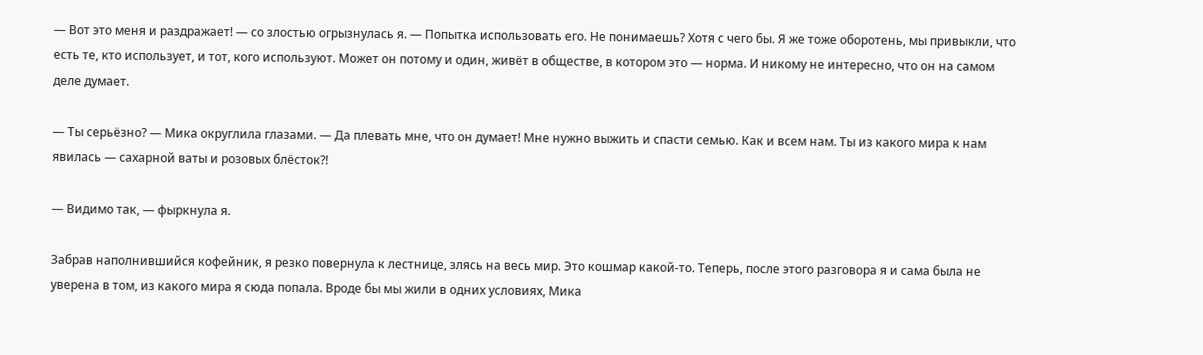— Вот это меня и раздражает! — со злостью огрызнулась я. — Попытка использовать его. Не понимаешь? Хотя с чего бы. Я же тоже оборотень, мы привыкли, что есть те, кто использует, и тот, кого используют. Может он потому и один, живёт в обществе, в котором это — норма. И никому не интересно, что он на самом деле думает.

— Ты серьёзно? — Мика округлила глазами. — Да плевать мне, что он думает! Мне нужно выжить и спасти семью. Как и всем нам. Ты из какого мира к нам явилась — сахарной ваты и розовых блёсток?!

— Видимо так, — фыркнула я.

Забрав наполнившийся кофейник, я резко повернула к лестнице, злясь на весь мир. Это кошмар какой-то. Теперь, после этого разговора я и сама была не уверена в том, из какого мира я сюда попала. Вроде бы мы жили в одних условиях, Мика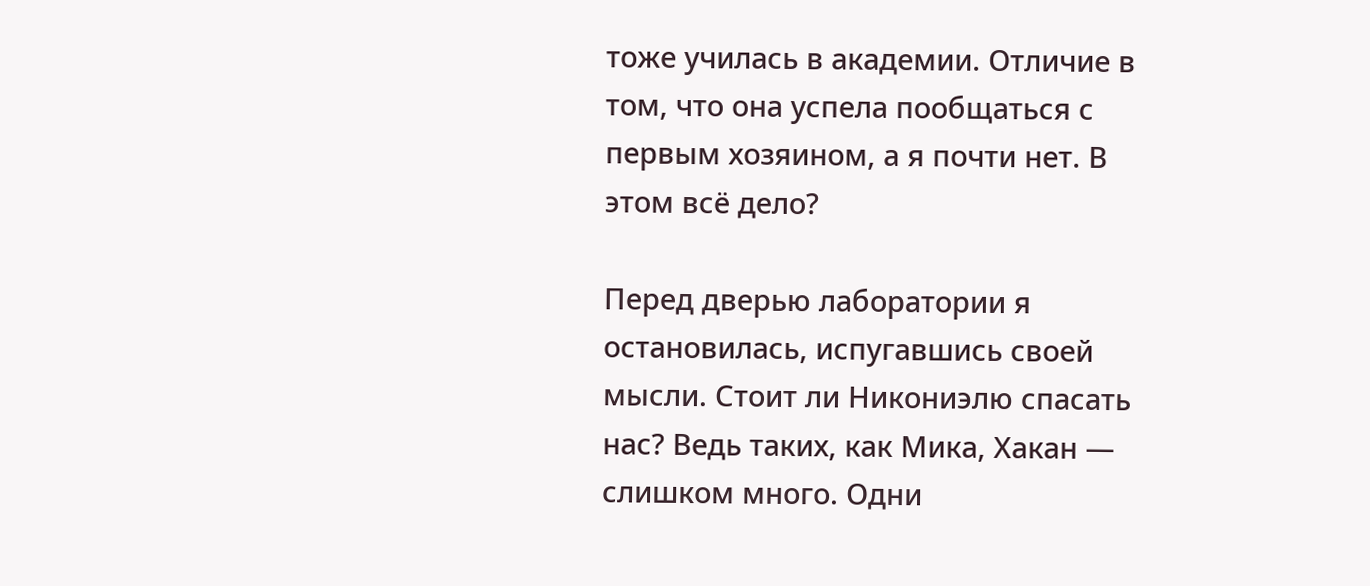тоже училась в академии. Отличие в том, что она успела пообщаться с первым хозяином, а я почти нет. В этом всё дело?

Перед дверью лаборатории я остановилась, испугавшись своей мысли. Стоит ли Никониэлю спасать нас? Ведь таких, как Мика, Хакан — слишком много. Одни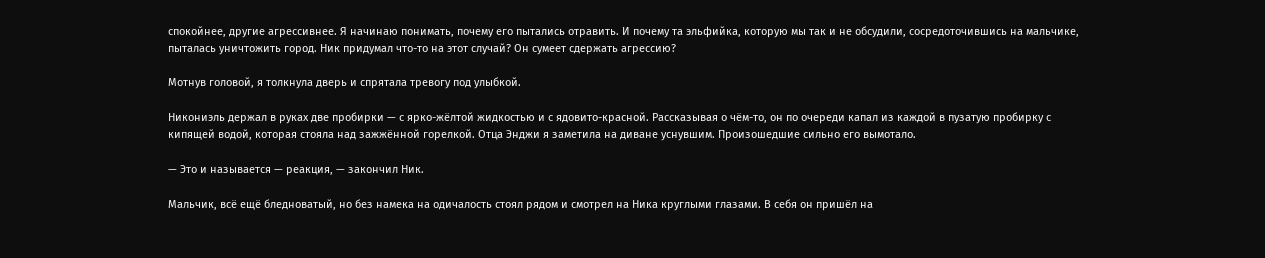спокойнее, другие агрессивнее. Я начинаю понимать, почему его пытались отравить. И почему та эльфийка, которую мы так и не обсудили, сосредоточившись на мальчике, пыталась уничтожить город. Ник придумал что-то на этот случай? Он сумеет сдержать агрессию?

Мотнув головой, я толкнула дверь и спрятала тревогу под улыбкой.

Никониэль держал в руках две пробирки — с ярко-жёлтой жидкостью и с ядовито-красной. Рассказывая о чём-то, он по очереди капал из каждой в пузатую пробирку с кипящей водой, которая стояла над зажжённой горелкой. Отца Энджи я заметила на диване уснувшим. Произошедшие сильно его вымотало.

— Это и называется — реакция, — закончил Ник.

Мальчик, всё ещё бледноватый, но без намека на одичалость стоял рядом и смотрел на Ника круглыми глазами. В себя он пришёл на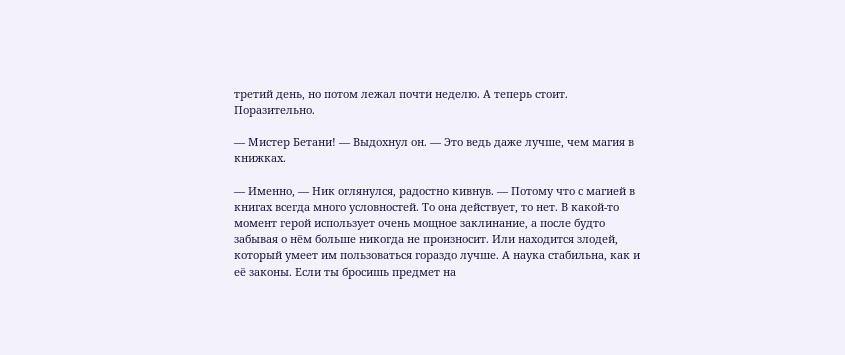третий день, но потом лежал почти неделю. А теперь стоит. Поразительно.

— Мистер Бетани! — Выдохнул он. — Это ведь даже лучше, чем магия в книжках.

— Именно, — Ник оглянулся, радостно кивнув. — Потому что с магией в книгах всегда много условностей. То она действует, то нет. В какой-то момент герой использует очень мощное заклинание, а после будто забывая о нём больше никогда не произносит. Или находится злодей, который умеет им пользоваться гораздо лучше. А наука стабильна, как и её законы. Если ты бросишь предмет на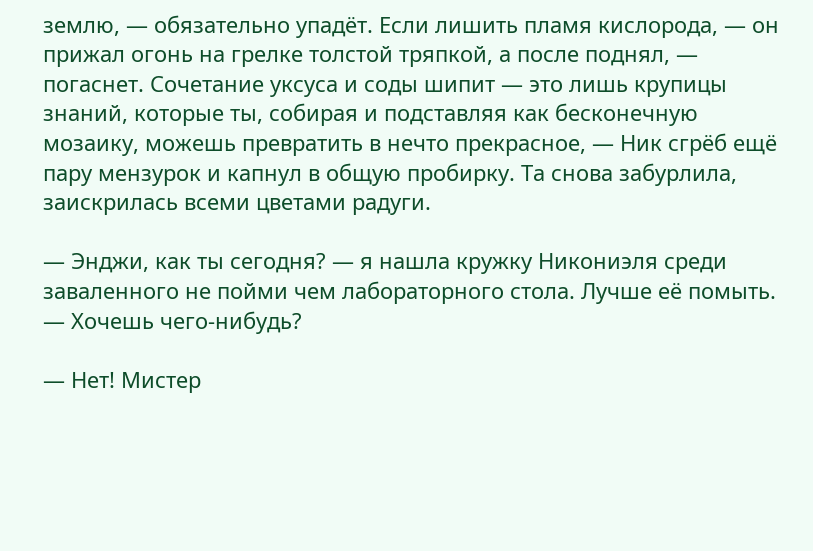землю, — обязательно упадёт. Если лишить пламя кислорода, — он прижал огонь на грелке толстой тряпкой, а после поднял, — погаснет. Сочетание уксуса и соды шипит — это лишь крупицы знаний, которые ты, собирая и подставляя как бесконечную мозаику, можешь превратить в нечто прекрасное, — Ник сгрёб ещё пару мензурок и капнул в общую пробирку. Та снова забурлила, заискрилась всеми цветами радуги.

— Энджи, как ты сегодня? — я нашла кружку Никониэля среди заваленного не пойми чем лабораторного стола. Лучше её помыть. — Хочешь чего-нибудь?

— Нет! Мистер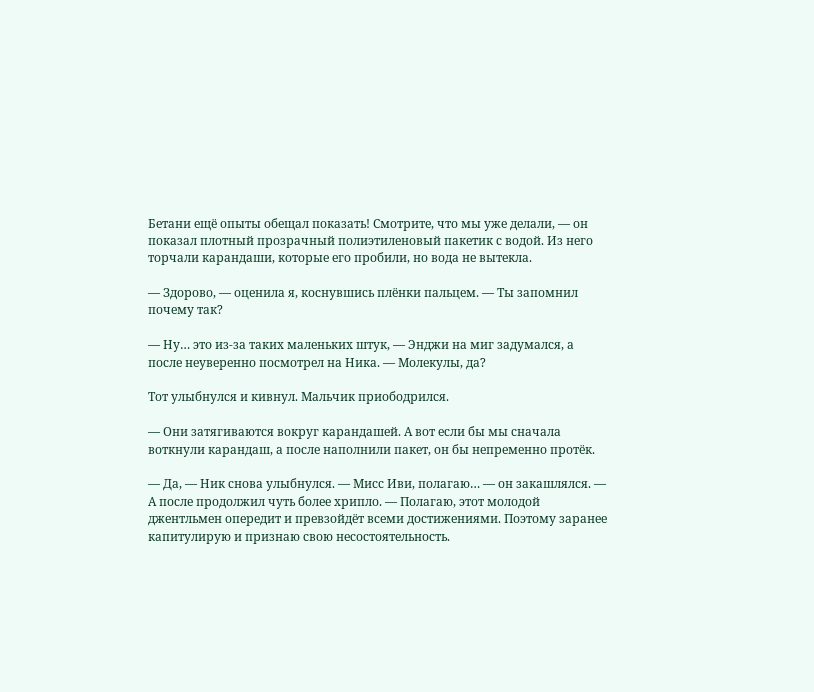Бетани ещё опыты обещал показать! Смотрите, что мы уже делали, — он показал плотный прозрачный полиэтиленовый пакетик с водой. Из него торчали карандаши, которые его пробили, но вода не вытекла.

— Здорово, — оценила я, коснувшись плёнки пальцем. — Ты запомнил почему так?

— Ну… это из-за таких маленьких штук, — Энджи на миг задумался, а после неуверенно посмотрел на Ника. — Молекулы, да?

Тот улыбнулся и кивнул. Мальчик приободрился.

— Они затягиваются вокруг карандашей. А вот если бы мы сначала воткнули карандаш, а после наполнили пакет, он бы непременно протёк.

— Да, — Ник снова улыбнулся. — Мисс Иви, полагаю… — он закашлялся. — А после продолжил чуть более хрипло. — Полагаю, этот молодой джентльмен опередит и превзойдёт всеми достижениями. Поэтому заранее капитулирую и признаю свою несостоятельность.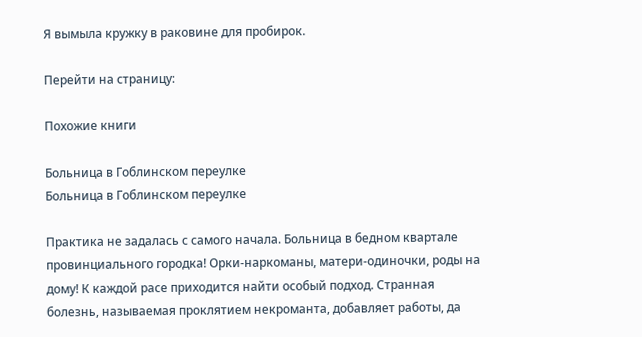Я вымыла кружку в раковине для пробирок.

Перейти на страницу:

Похожие книги

Больница в Гоблинском переулке
Больница в Гоблинском переулке

Практика не задалась с самого начала. Больница в бедном квартале провинциального городка! Орки-наркоманы, матери-одиночки, роды на дому! К каждой расе приходится найти особый подход. Странная болезнь, называемая проклятием некроманта, добавляет работы, да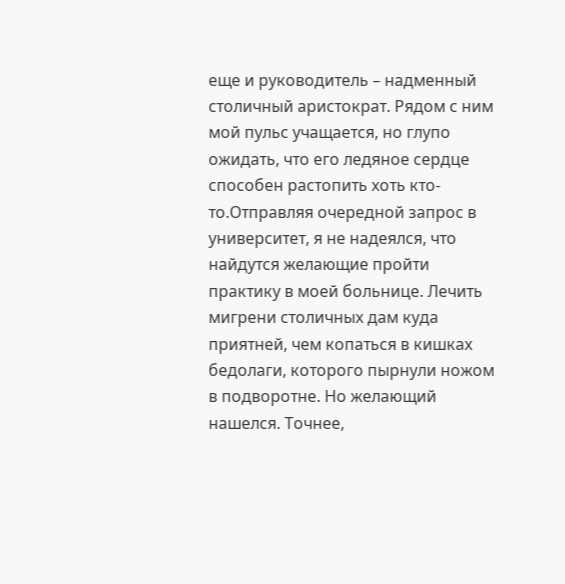еще и руководитель – надменный столичный аристократ. Рядом с ним мой пульс учащается, но глупо ожидать, что его ледяное сердце способен растопить хоть кто-то.Отправляя очередной запрос в университет, я не надеялся, что найдутся желающие пройти практику в моей больнице. Лечить мигрени столичных дам куда приятней, чем копаться в кишках бедолаги, которого пырнули ножом в подворотне. Но желающий нашелся. Точнее,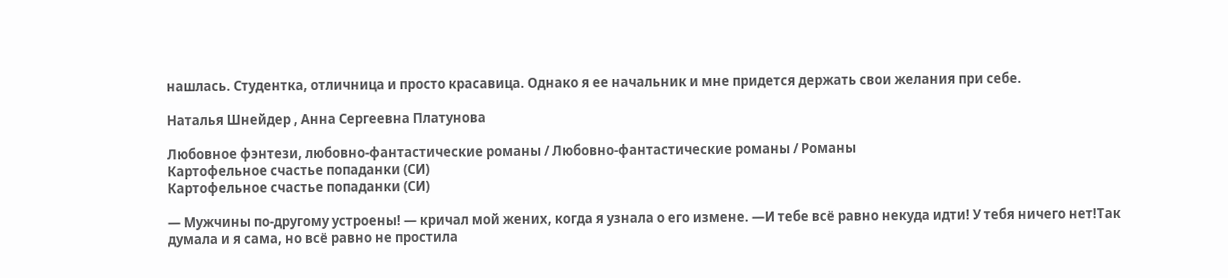нашлась. Студентка, отличница и просто красавица. Однако я ее начальник и мне придется держать свои желания при себе.

Наталья Шнейдер , Анна Сергеевна Платунова

Любовное фэнтези, любовно-фантастические романы / Любовно-фантастические романы / Романы
Картофельное счастье попаданки (СИ)
Картофельное счастье попаданки (СИ)

— Мужчины по-другому устроены! — кричал мой жених, когда я узнала о его измене. —И тебе всё равно некуда идти! У тебя ничего нет!Так думала и я сама, но всё равно не простила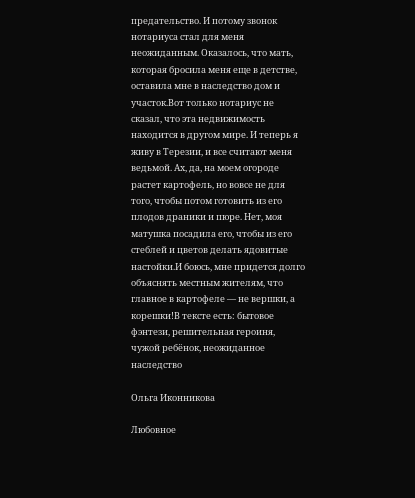предательство. И потому звонок нотариуса стал для меня неожиданным. Оказалось, что мать, которая бросила меня еще в детстве, оставила мне в наследство дом и участок.Вот только нотариус не сказал, что эта недвижимость находится в другом мире. И теперь я живу в Терезии, и все считают меня ведьмой. Ах, да, на моем огороде растет картофель, но вовсе не для того, чтобы потом готовить из его плодов драники и пюре. Нет, моя матушка посадила его, чтобы из его стеблей и цветов делать ядовитые настойки.И боюсь, мне придется долго объяснять местным жителям, что главное в картофеле — не вершки, а корешки!В тексте есть: бытовое фэнтези, решительная героиня, чужой ребёнок, неожиданное наследство

Ольга Иконникова

Любовное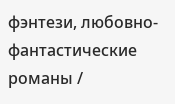фэнтези, любовно-фантастические романы /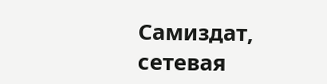Самиздат, сетевая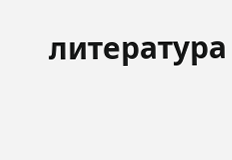литература